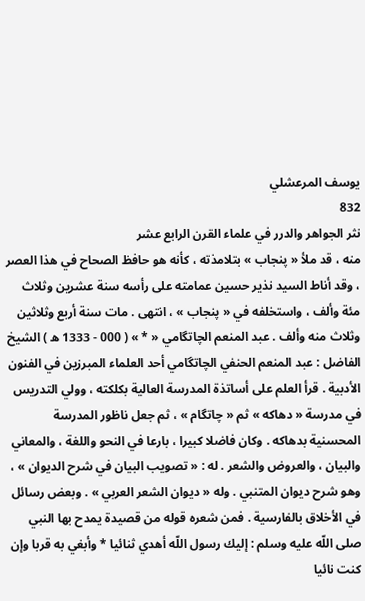يوسف المرعشلي
832
نثر الجواهر والدرر في علماء القرن الرابع عشر
منه ، قد ملأ « پنجاب » بتلامذته ، كأنه هو حافظ الصحاح في هذا العصر ، وقد أناط السيد نذير حسين عمامته على رأسه سنة عشرين وثلاث مئة وألف ، واستخلفه في « پنجاب » ، انتهى . مات سنة أربع وثلاثين وثلاث منه وألف . عبد المنعم الچاتگامي « * » ( 000 - 1333 ه ) الشيخ الفاضل : عبد المنعم الحنفي الچاتگامي أحد العلماء المبرزين في الفنون الأدبية . قرأ العلم على أساتذة المدرسة العالية بكلكته ، وولي التدريس في مدرسة « دهاكه » ثم « چاتگام » ، ثم جعل ناظور المدرسة المحسنية بدهاكه . وكان فاضلا كبيرا ، بارعا في النحو واللغة ، والمعاني والبيان ، والعروض والشعر . له : « تصويب البيان في شرح الديوان » ، وهو شرح ديوان المتنبي . وله « ديوان الشعر العربي » . وبعض رسائل في الأخلاق بالفارسية . فمن شعره قوله من قصيدة يمدح بها النبي صلى اللّه عليه وسلم : إليك رسول اللّه أهدي ثنائيا * وأبغي به قربا وإن كنت نائيا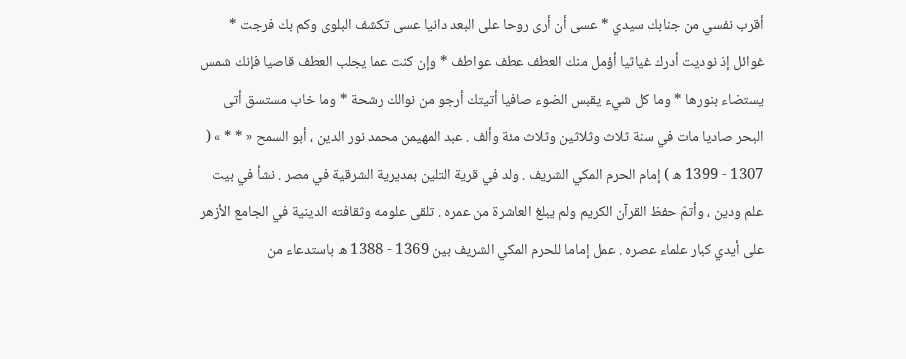أقرب نفسي من جنابك سيدي * عسى أن أرى روحا على البعد دانيا عسى تكشف البلوى وكم بك فرجت * غوائل إذ نوديت أدرك غياثيا أؤمل منك العطف عطف عواطف * وإن كنت عما يجلب العطف قاصيا فإنك شمس يستضاء بنورها * وما كل شيء يقبس الضوء صافيا أتيتك أرجو من نوالك رشحة * وما خاب مستسق أتى البحر صاديا مات في سنة ثلاث وثلاثين وثلاث مئة وألف . عبد المهيمن محمد نور الدين ، أبو السمح « * * » ( 1307 - 1399 ه ) إمام الحرم المكي الشريف . ولد في قرية التلين بمديرية الشرقية في مصر . نشأ في بيت علم ودين ، وأتمّ حفظ القرآن الكريم ولم يبلغ العاشرة من عمره . تلقى علومه وثقافته الدينية في الجامع الأزهر على أيدي كبار علماء عصره . عمل إماما للحرم المكي الشريف بين 1369 - 1388 ه باستدعاء من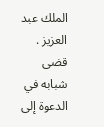الملك عبد العزيز . قضى شبابه في الدعوة إلى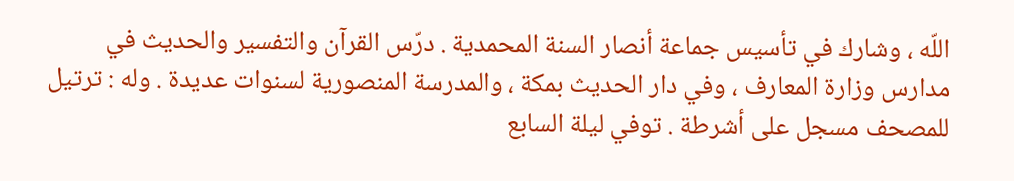اللّه ، وشارك في تأسيس جماعة أنصار السنة المحمدية . درّس القرآن والتفسير والحديث في مدارس وزارة المعارف ، وفي دار الحديث بمكة ، والمدرسة المنصورية لسنوات عديدة . وله : ترتيل للمصحف مسجل على أشرطة . توفي ليلة السابع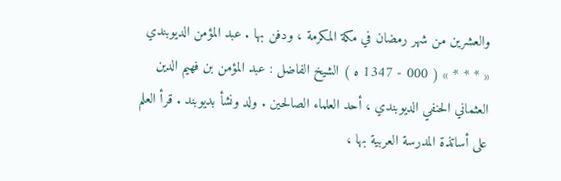والعشرين من شهر رمضان في مكة المكرمة ، ودفن بها . عبد المؤمن الديوبندي « * * * » ( 000 - 1347 ه ) الشيخ الفاضل : عبد المؤمن بن فهيم الدين العثماني الحنفي الديوبندي ، أحد العلماء الصالحين . ولد ونشأ بديوبند . قرأ العلم على أساتذة المدرسة العربية بها ،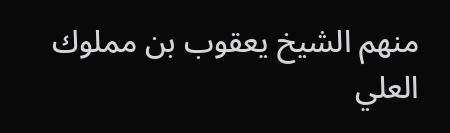منهم الشيخ يعقوب بن مملوك العلي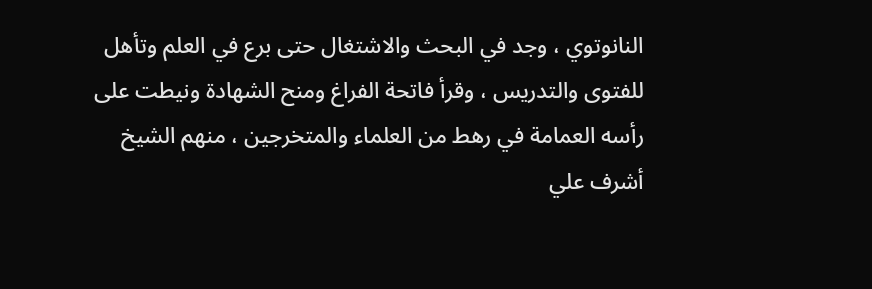النانوتوي ، وجد في البحث والاشتغال حتى برع في العلم وتأهل للفتوى والتدريس ، وقرأ فاتحة الفراغ ومنح الشهادة ونيطت على رأسه العمامة في رهط من العلماء والمتخرجين ، منهم الشيخ أشرف علي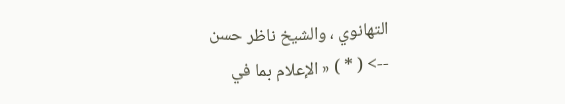التهانوي ، والشيخ ناظر حسن
--> ( * ) « الإعلام بما في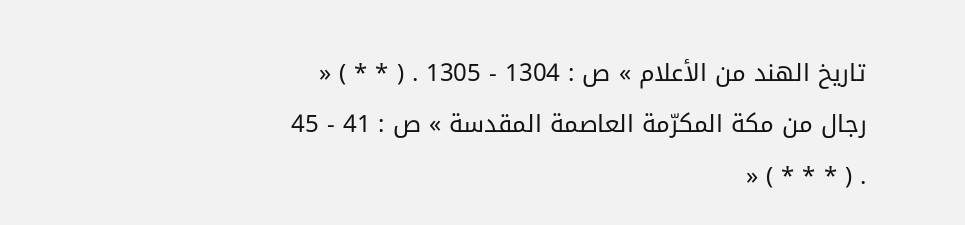تاريخ الهند من الأعلام » ص : 1304 - 1305 . ( * * ) « رجال من مكة المكرّمة العاصمة المقدسة » ص : 41 - 45 . ( * * * ) «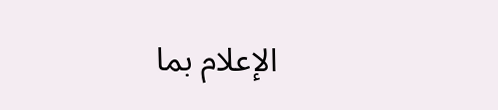الإعلام بما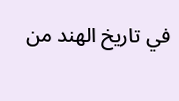في تاريخ الهند من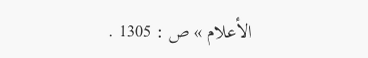الأعلام » ص : 1305 .